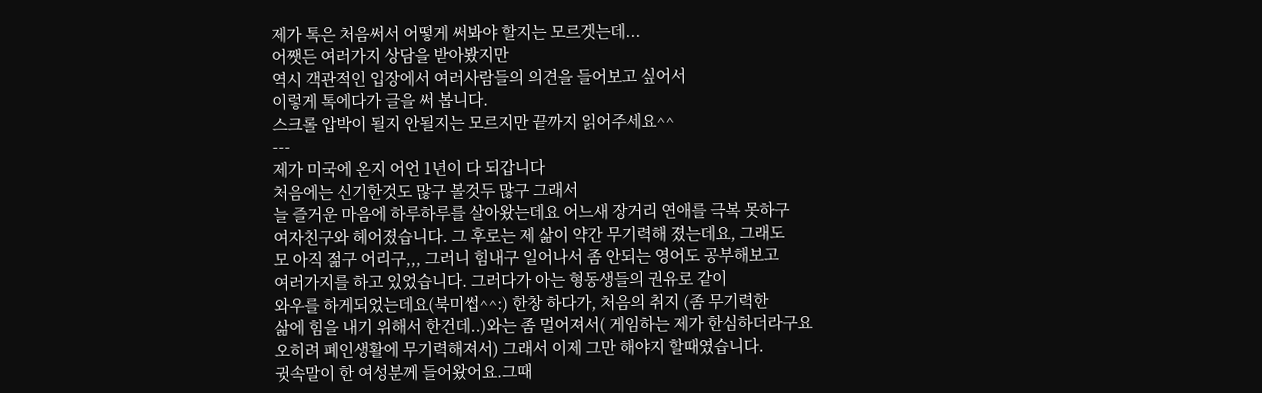제가 톡은 처음써서 어떻게 써봐야 할지는 모르겟는데...
어쨋든 여러가지 상담을 받아봤지만
역시 객관적인 입장에서 여러사람들의 의견을 들어보고 싶어서
이렇게 톡에다가 글을 써 봅니다.
스크롤 압박이 될지 안될지는 모르지만 끝까지 읽어주세요^^
---
제가 미국에 온지 어언 1년이 다 되갑니다
처음에는 신기한것도 많구 볼것두 많구 그래서
늘 즐거운 마음에 하루하루를 살아왔는데요 어느새 장거리 연애를 극복 못하구
여자친구와 헤어졌습니다. 그 후로는 제 삶이 약간 무기력해 졌는데요, 그래도
모 아직 젊구 어리구,,, 그러니 힘내구 일어나서 좀 안되는 영어도 공부해보고
여러가지를 하고 있었습니다. 그러다가 아는 형동생들의 권유로 같이
와우를 하게되었는데요(북미썹^^:) 한창 하다가, 처음의 취지 (좀 무기력한
삶에 힘을 내기 위해서 한건데..)와는 좀 멀어져서( 게임하는 제가 한심하더라구요
오히려 폐인생활에 무기력해져서) 그래서 이제 그만 해야지 할때였습니다.
귓속말이 한 여성분께 들어왔어요.그때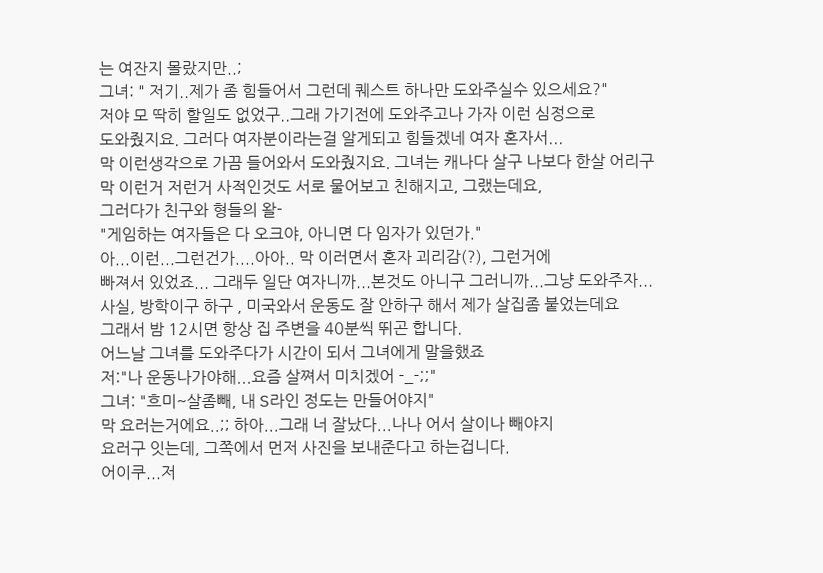는 여잔지 몰랐지만..;
그녀: " 저기..제가 좀 힘들어서 그런데 퀘스트 하나만 도와주실수 있으세요?"
저야 모 딱히 할일도 없었구..그래 가기전에 도와주고나 가자 이런 심정으로
도와줬지요. 그러다 여자분이라는걸 알게되고 힘들겠네 여자 혼자서...
막 이런생각으로 가끔 들어와서 도와줬지요. 그녀는 캐나다 살구 나보다 한살 어리구
막 이런거 저런거 사적인것도 서로 물어보고 친해지고, 그랬는데요,
그러다가 친구와 형들의 왈-
"게임하는 여자들은 다 오크야, 아니면 다 임자가 있던가."
아...이런...그런건가....아아.. 막 이러면서 혼자 괴리감(?), 그런거에
빠져서 있었죠... 그래두 일단 여자니까...본것도 아니구 그러니까...그냥 도와주자...
사실, 방학이구 하구 , 미국와서 운동도 잘 안하구 해서 제가 살집좀 붙었는데요
그래서 밤 12시면 항상 집 주변을 40분씩 뛰곤 합니다.
어느날 그녀를 도와주다가 시간이 되서 그녀에게 말을했죠
저:"나 운동나가야해...요즘 살쪄서 미치겠어 -_-;;"
그녀: "흐미~살좀빼, 내 S라인 정도는 만들어야지"
막 요러는거에요..;; 하아...그래 너 잘났다...나나 어서 살이나 빼야지
요러구 잇는데, 그쪽에서 먼저 사진을 보내준다고 하는겁니다.
어이쿠...저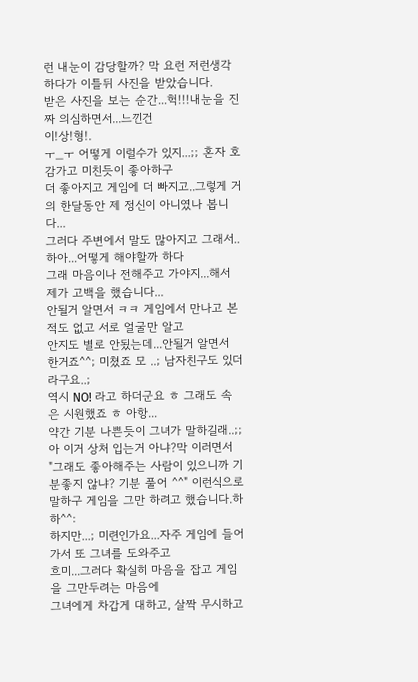런 내눈이 감당할까? 막 요런 저런생각하다가 이틀뒤 사진을 받았습니다.
받은 사진을 보는 순간...헉!!!내눈을 진짜 의심하면서...느낀건
이!상!형!.
ㅜ_ㅜ 어떻게 이럴수가 있지...;; 혼자 호감가고 미친듯이 좋아하구
더 좋아지고 게임에 더 빠지고..그렇게 거의 한달동안 제 정신이 아니였나 봅니다...
그러다 주변에서 말도 많아지고 그래서..하아...어떻게 해야할까 하다
그래 마음이나 전해주고 가야지...해서 제가 고백을 했습니다...
안될거 알면서 ㅋㅋ 게임에서 만나고 본적도 없고 서로 얼굴만 알고
안지도 별로 안됬는데...안될거 알면서 한거죠^^; 미쳤죠 모 ..; 남자친구도 있더라구요..;
역시 NO! 라고 하더군요 ㅎ 그래도 속은 시원했죠 ㅎ 아항...
약간 기분 나쁜듯이 그녀가 말하길래..;;아 이거 상처 입는거 아냐?막 이러면서
"그래도 좋아해주는 사람이 있으니까 기분좋지 않냐? 기분 풀어 ^^" 이런식으로
말하구 게임을 그만 하려고 했습니다.하하^^:
하지만...; 미련인가요...자주 게임에 들어가서 또 그녀를 도와주고
흐미...그러다 확실히 마음을 잡고 게임을 그만두려는 마음에
그녀에게 차갑게 대하고, 살짝 무시하고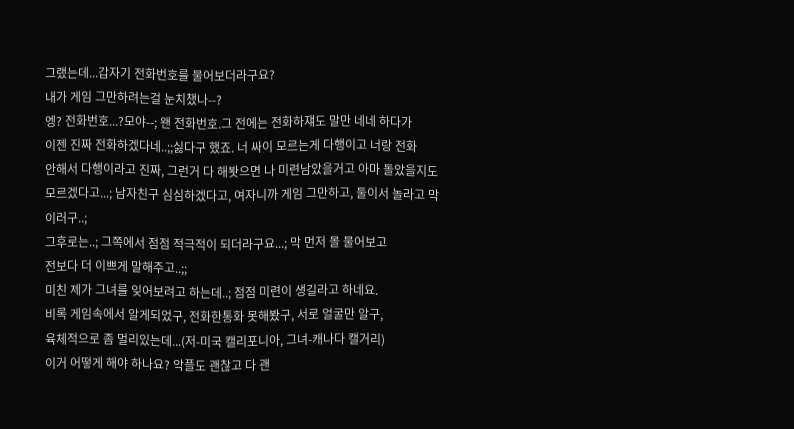그랬는데...갑자기 전화번호를 물어보더라구요?
내가 게임 그만하려는걸 눈치챘나--?
엥? 전화번호...?모야--; 왠 전화번호.그 전에는 전화하쟤도 말만 네네 하다가
이젠 진짜 전화하겠다네..;;싫다구 했죠. 너 싸이 모르는게 다행이고 너랑 전화
안해서 다행이라고 진짜, 그런거 다 해봣으면 나 미련남았을거고 아마 돌았을지도
모르겠다고...; 남자친구 심심하겠다고, 여자니까 게임 그만하고, 둘이서 놀라고 막 이러구..;
그후로는..; 그쪽에서 점점 적극적이 되더라구요...; 막 먼저 몰 물어보고
전보다 더 이쁘게 말해주고..;;
미친 제가 그녀를 잊어보려고 하는데..; 점점 미련이 생길라고 하네요.
비록 게임속에서 알게되었구, 전화한통화 못해봤구, 서로 얼굴만 알구,
육체적으로 좀 멀리있는데...(저-미국 캘리포니아, 그녀-캐나다 캘거리)
이거 어떻게 해야 하나요? 악플도 괜찮고 다 괜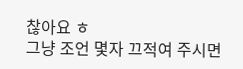찮아요 ㅎ
그냥 조언 몇자 끄적여 주시면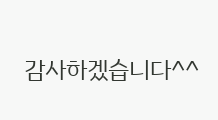감사하겠습니다^^